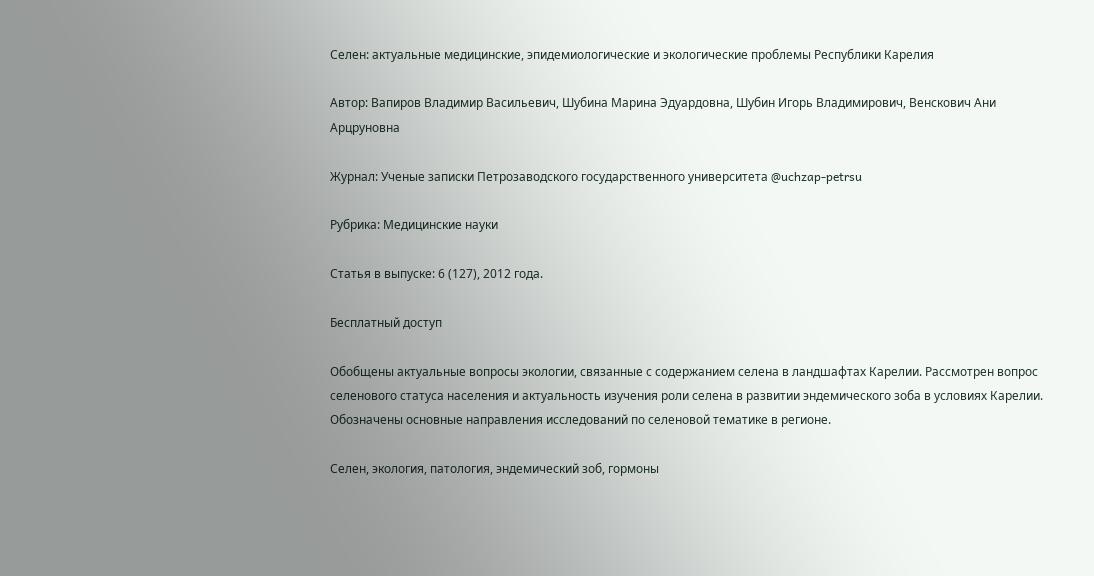Селен: актуальные медицинские, эпидемиологические и экологические проблемы Республики Карелия

Автор: Вапиров Владимир Васильевич, Шубина Марина Эдуардовна, Шубин Игорь Владимирович, Венскович Ани Арцруновна

Журнал: Ученые записки Петрозаводского государственного университета @uchzap-petrsu

Рубрика: Медицинские науки

Статья в выпуске: 6 (127), 2012 года.

Бесплатный доступ

Обобщены актуальные вопросы экологии, связанные с содержанием селена в ландшафтах Карелии. Рассмотрен вопрос селенового статуса населения и актуальность изучения роли селена в развитии эндемического зоба в условиях Карелии. Обозначены основные направления исследований по селеновой тематике в регионе.

Селен, экология, патология, эндемический зоб, гормоны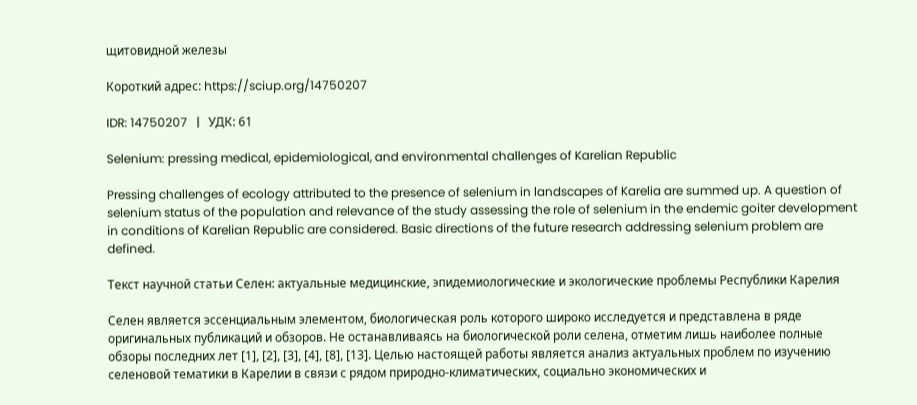щитовидной железы

Короткий адрес: https://sciup.org/14750207

IDR: 14750207   |   УДК: 61

Selenium: pressing medical, epidemiological, and environmental challenges of Karelian Republic

Pressing challenges of ecology attributed to the presence of selenium in landscapes of Karelia are summed up. A question of selenium status of the population and relevance of the study assessing the role of selenium in the endemic goiter development in conditions of Karelian Republic are considered. Basic directions of the future research addressing selenium problem are defined.

Текст научной статьи Селен: актуальные медицинские, эпидемиологические и экологические проблемы Республики Карелия

Селен является эссенциальным элементом, биологическая роль которого широко исследуется и представлена в ряде оригинальных публикаций и обзоров. Не останавливаясь на биологической роли селена, отметим лишь наиболее полные обзоры последних лет [1], [2], [3], [4], [8], [13]. Целью настоящей работы является анализ актуальных проблем по изучению селеновой тематики в Карелии в связи с рядом природно-климатических, социально экономических и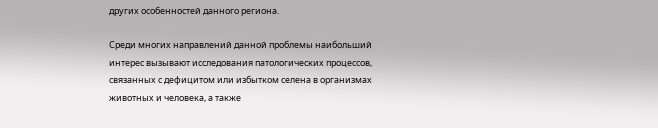других особенностей данного региона.

Среди многих направлений данной проблемы наибольший интерес вызывают исследования патологических процессов, связанных с дефицитом или избытком селена в организмах животных и человека, а также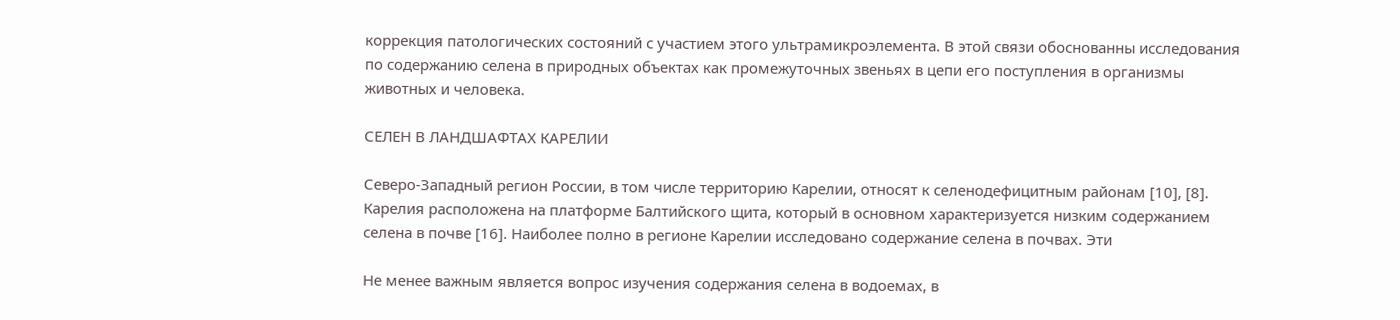коррекция патологических состояний с участием этого ультрамикроэлемента. В этой связи обоснованны исследования по содержанию селена в природных объектах как промежуточных звеньях в цепи его поступления в организмы животных и человека.

СЕЛЕН В ЛАНДШАФТАХ КАРЕЛИИ

Северо-Западный регион России, в том числе территорию Карелии, относят к селенодефицитным районам [10], [8]. Карелия расположена на платформе Балтийского щита, который в основном характеризуется низким содержанием селена в почве [16]. Наиболее полно в регионе Карелии исследовано содержание селена в почвах. Эти

Не менее важным является вопрос изучения содержания селена в водоемах, в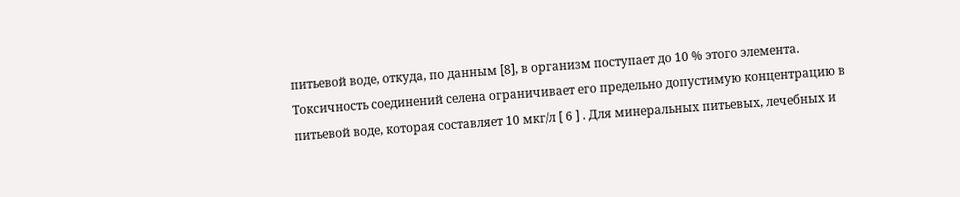питьевой воде, откуда, по данным [8], в организм поступает до 10 % этого элемента. Токсичность соединений селена ограничивает его предельно допустимую концентрацию в питьевой воде, которая составляет 10 мкг/л [ 6 ] . Для минеральных питьевых, лечебных и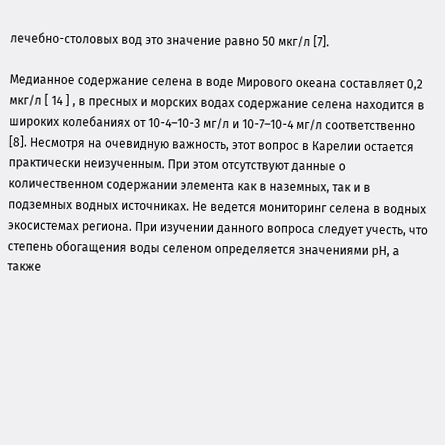лечебно-столовых вод это значение равно 50 мкг/л [7].

Медианное содержание селена в воде Мирового океана составляет 0,2 мкг/л [ 14 ] , в пресных и морских водах содержание селена находится в широких колебаниях от 10-4–10-3 мг/л и 10-7–10-4 мг/л соответственно [8]. Несмотря на очевидную важность, этот вопрос в Карелии остается практически неизученным. При этом отсутствуют данные о количественном содержании элемента как в наземных, так и в подземных водных источниках. Не ведется мониторинг селена в водных экосистемах региона. При изучении данного вопроса следует учесть, что степень обогащения воды селеном определяется значениями рН, а также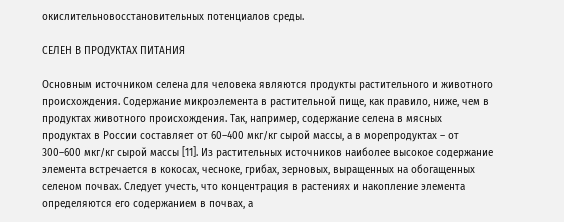окислительновосстановительных потенциалов среды.

СЕЛЕН В ПРОДУКТАХ ПИТАНИЯ

Основным источником селена для человека являются продукты растительного и животного происхождения. Содержание микроэлемента в растительной пище, как правило, ниже, чем в продуктах животного происхождения. Так, например, содержание селена в мясных продуктах в России составляет от 60–400 мкг/кг сырой массы, а в морепродуктах – от 300–600 мкг/кг сырой массы [11]. Из растительных источников наиболее высокое содержание элемента встречается в кокосах, чесноке, грибах, зерновых, выращенных на обогащенных селеном почвах. Следует учесть, что концентрация в растениях и накопление элемента определяются его содержанием в почвах, а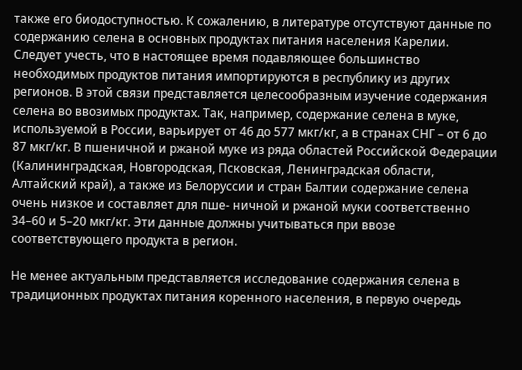также его биодоступностью. К сожалению, в литературе отсутствуют данные по содержанию селена в основных продуктах питания населения Карелии. Следует учесть, что в настоящее время подавляющее большинство необходимых продуктов питания импортируются в республику из других регионов. В этой связи представляется целесообразным изучение содержания селена во ввозимых продуктах. Так, например, содержание селена в муке, используемой в России, варьирует от 46 до 577 мкг/кг, а в странах СНГ – от 6 до 87 мкг/кг. В пшеничной и ржаной муке из ряда областей Российской Федерации (Калининградская, Новгородская, Псковская, Ленинградская области, Алтайский край), а также из Белоруссии и стран Балтии содержание селена очень низкое и составляет для пше- ничной и ржаной муки соответственно 34–60 и 5–20 мкг/кг. Эти данные должны учитываться при ввозе соответствующего продукта в регион.

Не менее актуальным представляется исследование содержания селена в традиционных продуктах питания коренного населения, в первую очередь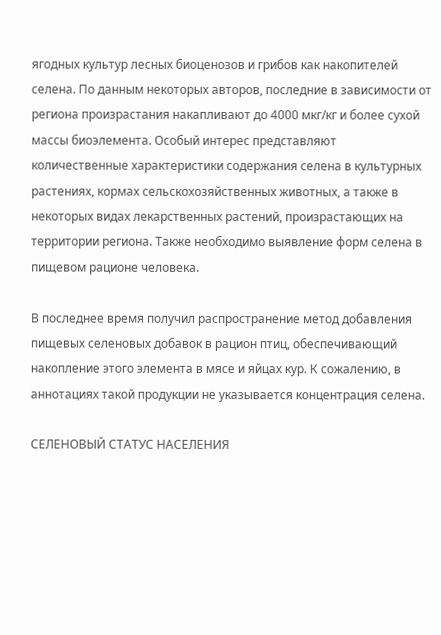ягодных культур лесных биоценозов и грибов как накопителей селена. По данным некоторых авторов, последние в зависимости от региона произрастания накапливают до 4000 мкг/кг и более сухой массы биоэлемента. Особый интерес представляют количественные характеристики содержания селена в культурных растениях, кормах сельскохозяйственных животных, а также в некоторых видах лекарственных растений, произрастающих на территории региона. Также необходимо выявление форм селена в пищевом рационе человека.

В последнее время получил распространение метод добавления пищевых селеновых добавок в рацион птиц, обеспечивающий накопление этого элемента в мясе и яйцах кур. К сожалению, в аннотациях такой продукции не указывается концентрация селена.

СЕЛЕНОВЫЙ СТАТУС НАСЕЛЕНИЯ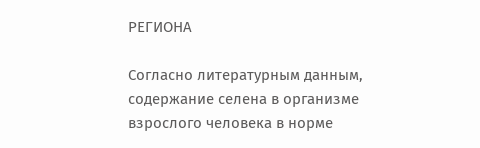РЕГИОНА

Согласно литературным данным, содержание селена в организме взрослого человека в норме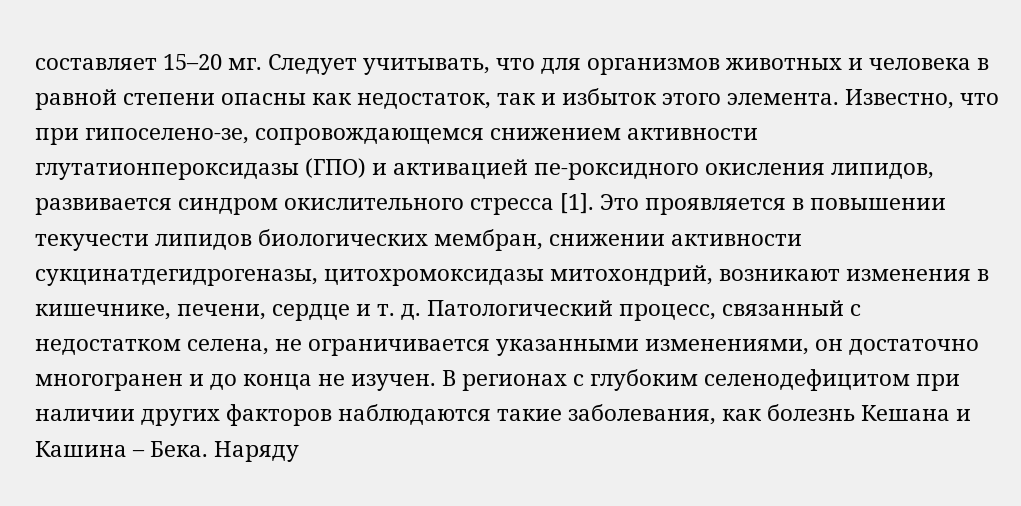составляет 15–20 мг. Следует учитывать, что для организмов животных и человека в равной степени опасны как недостаток, так и избыток этого элемента. Известно, что при гипоселено-зе, сопровождающемся снижением активности глутатионпероксидазы (ГПО) и активацией пе-роксидного окисления липидов, развивается синдром окислительного стресса [1]. Это проявляется в повышении текучести липидов биологических мембран, снижении активности сукцинатдегидрогеназы, цитохромоксидазы митохондрий, возникают изменения в кишечнике, печени, сердце и т. д. Патологический процесс, связанный с недостатком селена, не ограничивается указанными изменениями, он достаточно многогранен и до конца не изучен. В регионах с глубоким селенодефицитом при наличии других факторов наблюдаются такие заболевания, как болезнь Кешана и Кашина – Бека. Наряду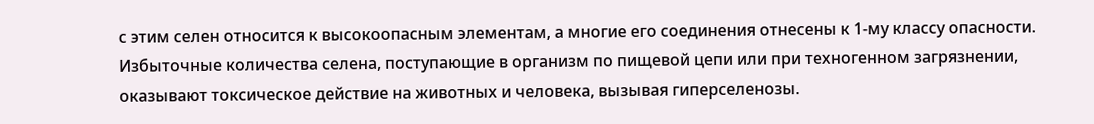с этим селен относится к высокоопасным элементам, а многие его соединения отнесены к 1-му классу опасности. Избыточные количества селена, поступающие в организм по пищевой цепи или при техногенном загрязнении, оказывают токсическое действие на животных и человека, вызывая гиперселенозы.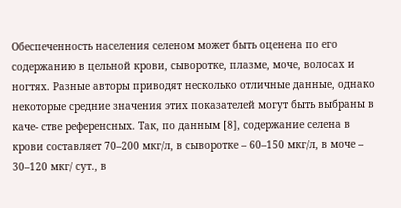Обеспеченность населения селеном может быть оценена по его содержанию в цельной крови, сыворотке, плазме, моче, волосах и ногтях. Разные авторы приводят несколько отличные данные, однако некоторые средние значения этих показателей могут быть выбраны в каче- стве референсных. Так, по данным [8], содержание селена в крови составляет 70–200 мкг/л, в сыворотке – 60–150 мкг/л, в моче – 30–120 мкг/ сут., в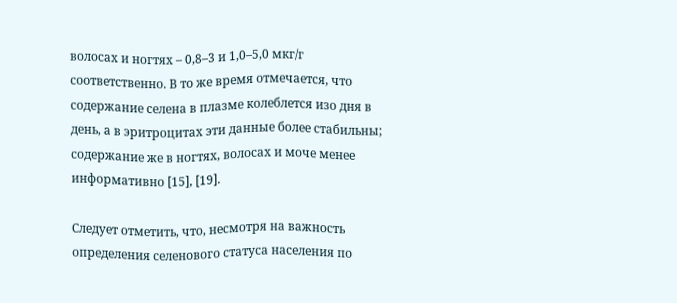волосах и ногтях – 0,8–3 и 1,0–5,0 мкг/г соответственно. В то же время отмечается, что содержание селена в плазме колеблется изо дня в день, а в эритроцитах эти данные более стабильны; содержание же в ногтях, волосах и моче менее информативно [15], [19].

Следует отметить, что, несмотря на важность определения селенового статуса населения по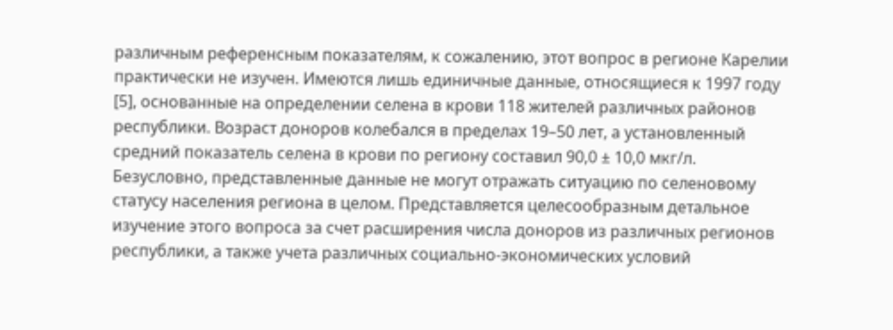различным референсным показателям, к сожалению, этот вопрос в регионе Карелии практически не изучен. Имеются лишь единичные данные, относящиеся к 1997 году [5], основанные на определении селена в крови 118 жителей различных районов республики. Возраст доноров колебался в пределах 19–50 лет, а установленный средний показатель селена в крови по региону составил 90,0 ± 10,0 мкг/л. Безусловно, представленные данные не могут отражать ситуацию по селеновому статусу населения региона в целом. Представляется целесообразным детальное изучение этого вопроса за счет расширения числа доноров из различных регионов республики, а также учета различных социально-экономических условий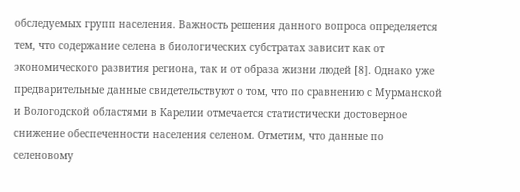обследуемых групп населения. Важность решения данного вопроса определяется тем, что содержание селена в биологических субстратах зависит как от экономического развития региона, так и от образа жизни людей [8]. Однако уже предварительные данные свидетельствуют о том, что по сравнению с Мурманской и Вологодской областями в Карелии отмечается статистически достоверное снижение обеспеченности населения селеном. Отметим, что данные по селеновому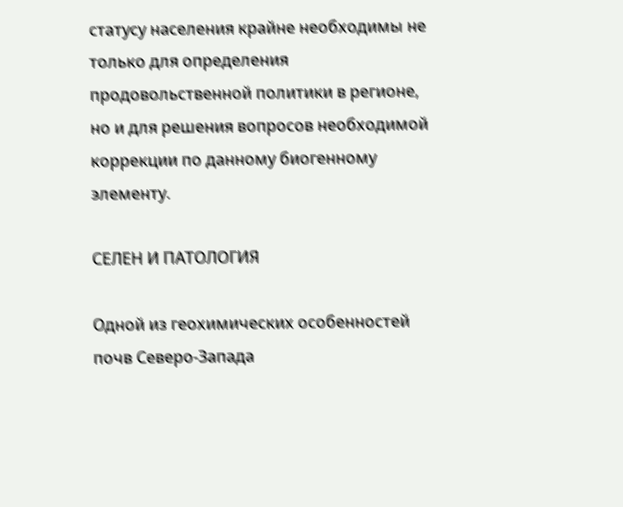статусу населения крайне необходимы не только для определения продовольственной политики в регионе, но и для решения вопросов необходимой коррекции по данному биогенному элементу.

СЕЛЕН И ПАТОЛОГИЯ

Одной из геохимических особенностей почв Северо-Запада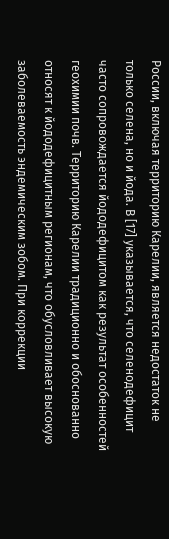России, включая территорию Карелии, является недостаток не только селена, но и йода. В [17] указывается, что селенодефицит часто сопровождается йододефицитом как результат особенностей геохимии почв. Территорию Карелии традиционно и обоснованно относят к йододефицитным регионам, что обусловливает высокую заболеваемость эндемическим зобом. При коррекции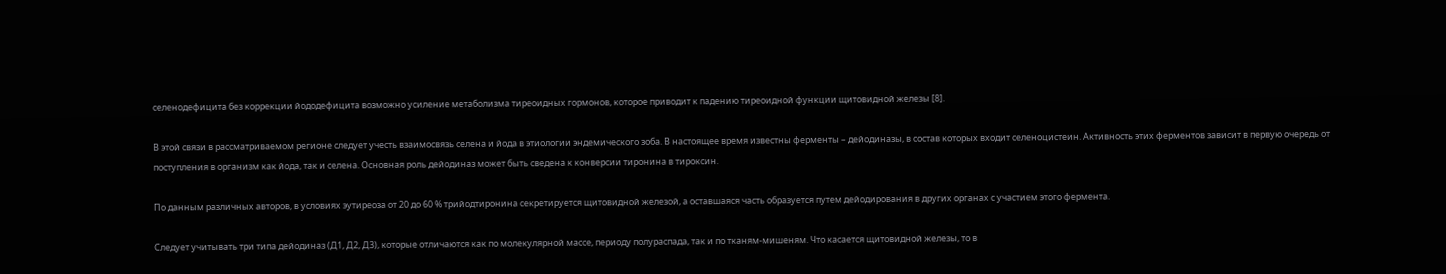селенодефицита без коррекции йододефицита возможно усиление метаболизма тиреоидных гормонов, которое приводит к падению тиреоидной функции щитовидной железы [8].

В этой связи в рассматриваемом регионе следует учесть взаимосвязь селена и йода в этиологии эндемического зоба. В настоящее время известны ферменты – дейодиназы, в состав которых входит селеноцистеин. Активность этих ферментов зависит в первую очередь от поступления в организм как йода, так и селена. Основная роль дейодиназ может быть сведена к конверсии тиронина в тироксин.

По данным различных авторов, в условиях эутиреоза от 20 до 60 % трийодтиронина секретируется щитовидной железой, а оставшаяся часть образуется путем дейодирования в других органах с участием этого фермента.

Следует учитывать три типа дейодиназ (Д1, Д2, Д3), которые отличаются как по молекулярной массе, периоду полураспада, так и по тканям-мишеням. Что касается щитовидной железы, то в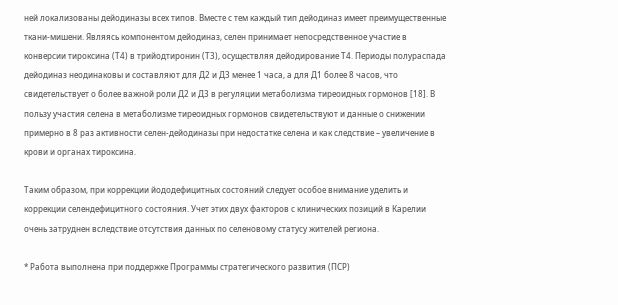ней локализованы дейодиназы всех типов. Вместе с тем каждый тип дейодиназ имеет преимущественные ткани-мишени. Являясь компонентом дейодиназ, селен принимает непосредственное участие в конверсии тироксина (Т4) в трийодтиронин (Т3), осуществляя дейодирование Т4. Периоды полураспада дейодиназ неодинаковы и составляют для Д2 и Д3 менее 1 часа, а для Д1 более 8 часов, что свидетельствует о более важной роли Д2 и Д3 в регуляции метаболизма тиреоидных гормонов [18]. В пользу участия селена в метаболизме тиреоидных гормонов свидетельствуют и данные о снижении примерно в 8 раз активности селен-дейодиназы при недостатке селена и как следствие – увеличение в крови и органах тироксина.

Таким образом, при коррекции йододефицитных состояний следует особое внимание уделить и коррекции селендефицитного состояния. Учет этих двух факторов с клинических позиций в Карелии очень затруднен вследствие отсутствия данных по селеновому статусу жителей региона.

* Работа выполнена при поддержке Программы стратегического развития (ПСР)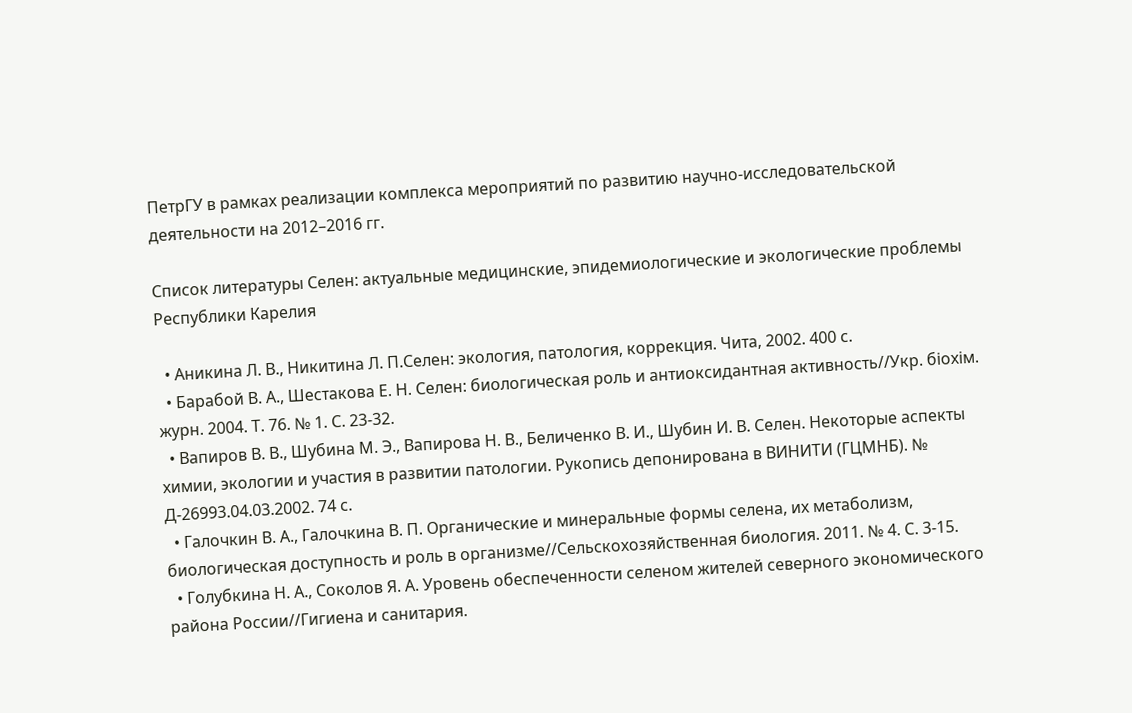ПетрГУ в рамках реализации комплекса мероприятий по развитию научно-исследовательской деятельности на 2012–2016 гг.

Список литературы Селен: актуальные медицинские, эпидемиологические и экологические проблемы Республики Карелия

  • Аникина Л. В., Никитина Л. П.Селен: экология, патология, коррекция. Чита, 2002. 400 с.
  • Барабой В. А., Шестакова Е. Н. Селен: биологическая роль и антиоксидантная активность//Укр. бiохiм. журн. 2004. Т. 76. № 1. С. 23-32.
  • Вапиров В. В., Шубина М. Э., Вапирова Н. В., Беличенко В. И., Шубин И. В. Селен. Некоторые аспекты химии, экологии и участия в развитии патологии. Рукопись депонирована в ВИНИТИ (ГЦМНБ). № Д-26993.04.03.2002. 74 с.
  • Галочкин В. А., Галочкина В. П. Органические и минеральные формы селена, их метаболизм, биологическая доступность и роль в организме//Сельскохозяйственная биология. 2011. № 4. С. 3-15.
  • Голубкина Н. А., Соколов Я. А. Уровень обеспеченности селеном жителей северного экономического района России//Гигиена и санитария.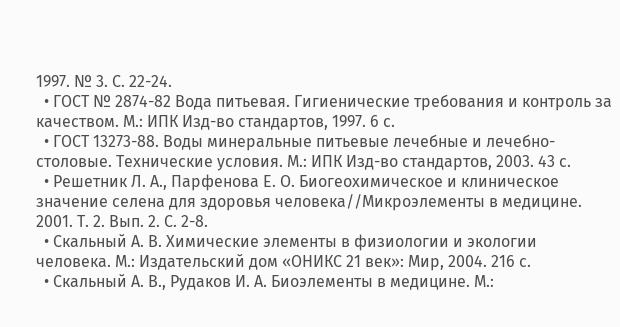1997. № 3. С. 22-24.
  • ГОСТ № 2874-82 Вода питьевая. Гигиенические требования и контроль за качеством. М.: ИПК Изд-во стандартов, 1997. 6 с.
  • ГОСТ 13273-88. Воды минеральные питьевые лечебные и лечебно-столовые. Технические условия. М.: ИПК Изд-во стандартов, 2003. 43 с.
  • Решетник Л. А., Парфенова Е. О. Биогеохимическое и клиническое значение селена для здоровья человека//Микроэлементы в медицине. 2001. Т. 2. Вып. 2. С. 2-8.
  • Скальный А. В. Химические элементы в физиологии и экологии человека. М.: Издательский дом «ОНИКС 21 век»: Мир, 2004. 216 с.
  • Скальный А. В., Рудаков И. А. Биоэлементы в медицине. М.: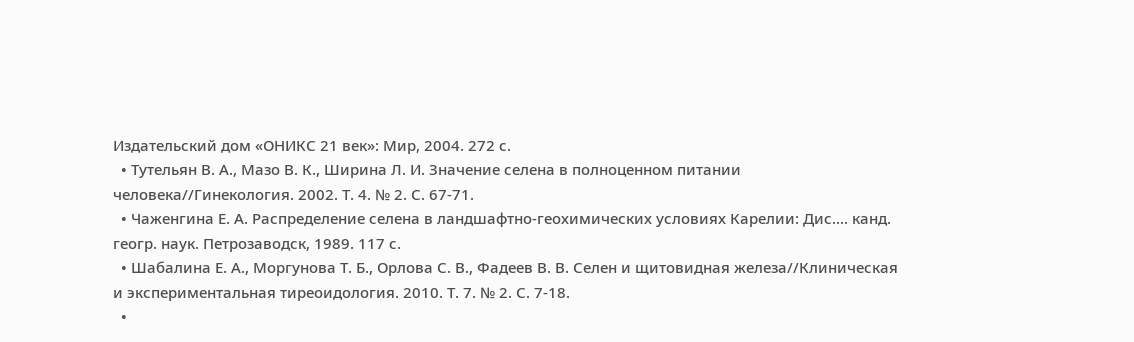Издательский дом «ОНИКС 21 век»: Мир, 2004. 272 с.
  • Тутельян В. А., Мазо В. К., Ширина Л. И. Значение селена в полноценном питании человека//Гинекология. 2002. Т. 4. № 2. С. 67-71.
  • Чаженгина Е. А. Распределение селена в ландшафтно-геохимических условиях Карелии: Дис.... канд. геогр. наук. Петрозаводск, 1989. 117 с.
  • Шабалина Е. А., Моргунова Т. Б., Орлова С. В., Фадеев В. В. Селен и щитовидная железа//Клиническая и экспериментальная тиреоидология. 2010. Т. 7. № 2. С. 7-18.
  •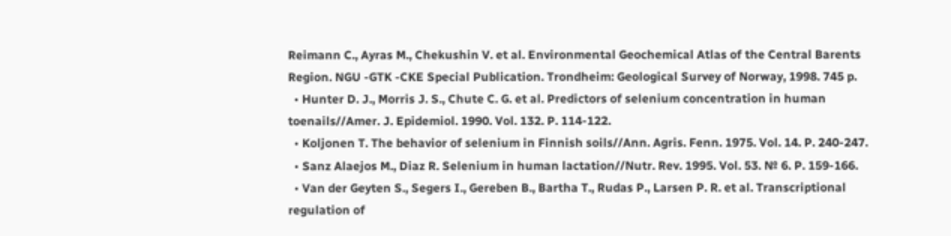Reimann C., Ayras M., Chekushin V. et al. Environmental Geochemical Atlas of the Central Barents Region. NGU -GTK -CKE Special Publication. Trondheim: Geological Survey of Norway, 1998. 745 p.
  • Hunter D. J., Morris J. S., Chute C. G. et al. Predictors of selenium concentration in human toenails//Amer. J. Epidemiol. 1990. Vol. 132. P. 114-122.
  • Koljonen T. The behavior of selenium in Finnish soils//Ann. Agris. Fenn. 1975. Vol. 14. P. 240-247.
  • Sanz Alaejos M., Diaz R. Selenium in human lactation//Nutr. Rev. 1995. Vol. 53. № 6. P. 159-166.
  • Van der Geyten S., Segers I., Gereben B., Bartha T., Rudas P., Larsen P. R. et al. Transcriptional regulation of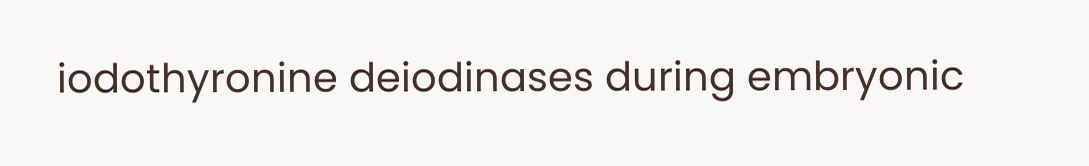iodothyronine deiodinases during embryonic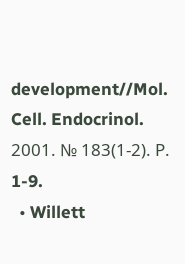development//Mol. Cell. Endocrinol. 2001. № 183(1-2). Р. 1-9.
  • Willett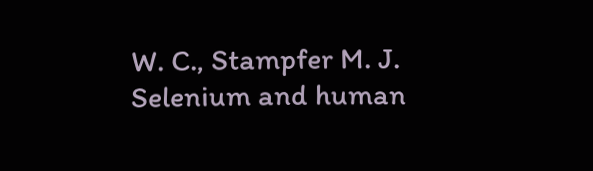W. C., Stampfer M. J. Selenium and human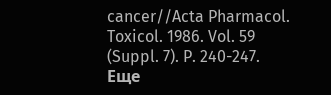cancer//Acta Pharmacol. Toxicol. 1986. Vol. 59 (Suppl. 7). P. 240-247.
Еще